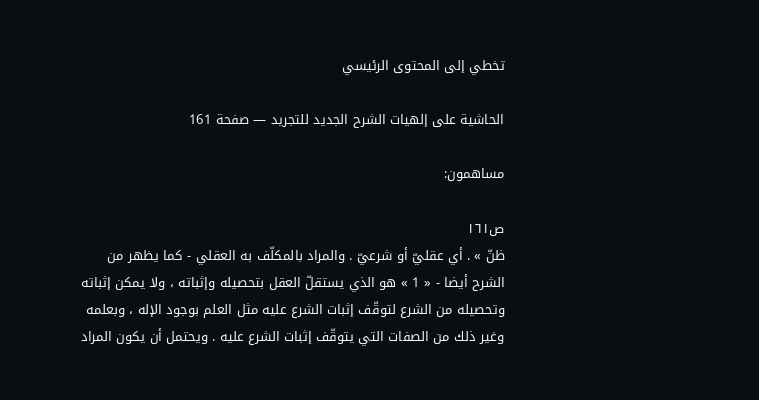تخطي إلى المحتوى الرئيسي

الحاشية على إلهيات الشرح الجديد للتجريد — صفحة 161

مساهمون:

ص١٦١
ظنّ » . أي عقليّ أو شرعيّ . والمراد بالمكلّف به العقلي - كما يظهر من الشرح أيضا - « 1 » هو الذي يستقلّ العقل بتحصيله وإثباته ، ولا يمكن إثباته وتحصيله من الشرع لتوقّف إثبات الشرع عليه مثل العلم بوجود الإله ، وبعلمه وغير ذلك من الصفات التي يتوقّف إثبات الشرع عليه . ويحتمل أن يكون المراد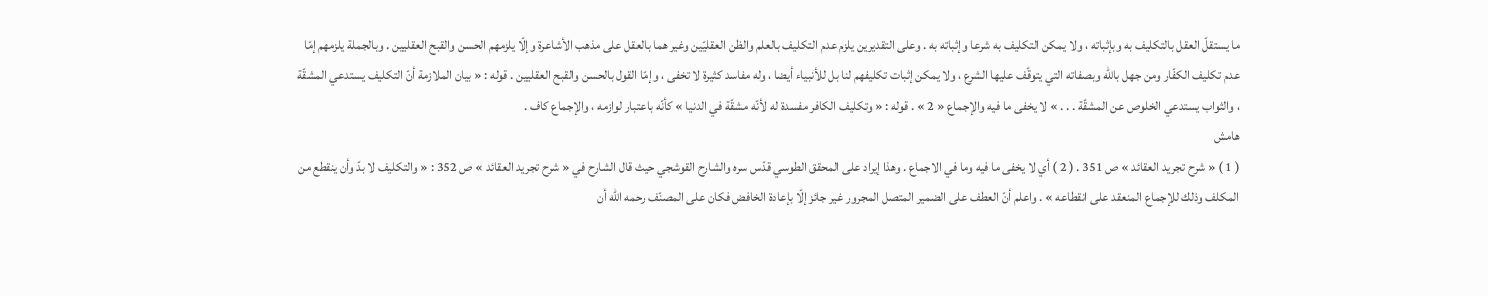ما يستقلّ العقل بالتكليف به وبإثباته ، ولا يمكن التكليف به شرعا وإثباته به . وعلى التقديرين يلزم عدم التكليف بالعلم والظن العقليّين وغير هما بالعقل على مذهب الأشاعرة وإلّا يلزمهم الحسن والقبح العقليين . وبالجملة يلزمهم إمّا عدم تكليف الكفّار ومن جهل باللّه وبصفاته التي يتوقّف عليها الشرع ، ولا يمكن إثبات تكليفهم لنا بل للأنبياء أيضا ، وله مفاسد كثيرة لا تخفى ، وإمّا القول بالحسن والقبح العقليين . قوله : « بيان الملازمة أنّ التكليف يستدعي المشقّة ، والثواب يستدعي الخلوص عن المشقّة . . . » لا يخفى ما فيه والإجماع « 2 » . قوله : « وتكليف الكافر مفسدة له لأنّه مشقّة في الدنيا » كأنّه باعتبار لوازمه ، والإجماع كاف .
هامش
( 1 ) « شرح تجريد العقائد » ص 351 . ( 2 ) أي لا يخفى ما فيه وما في الاجماع . وهذا إيراد على المحقق الطوسي قدّس سره والشارح القوشجي حيث قال الشارح في « شرح تجريد العقائد » ص 352 : « والتكليف لا بدّ وأن ينقطع من المكلف وذلك للإجماع المنعقد على انقطاعه » . واعلم أنّ العطف على الضمير المتصل المجرور غير جائز إلّا بإعادة الخافض فكان على المصنّف رحمه اللّه أن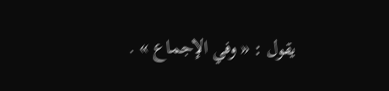يقول : « وفي الإجماع » .